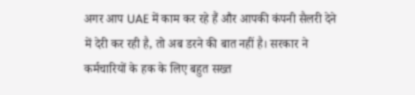अगर आप UAE में काम कर रहे हैं और आपकी कंपनी सैलरी देने में देरी कर रही है, तो अब डरने की बात नहीं है। सरकार ने कर्मचारियों के हक के लिए बहुत सख्त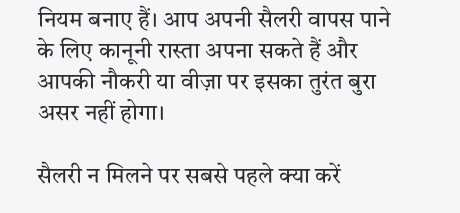नियम बनाए हैं। आप अपनी सैलरी वापस पाने के लिए कानूनी रास्ता अपना सकते हैं और आपकी नौकरी या वीज़ा पर इसका तुरंत बुरा असर नहीं होगा।

सैलरी न मिलने पर सबसे पहले क्या करें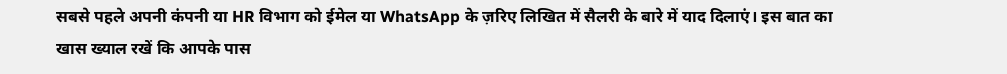सबसे पहले अपनी कंपनी या HR विभाग को ईमेल या WhatsApp के ज़रिए लिखित में सैलरी के बारे में याद दिलाएं। इस बात का खास ख्याल रखें कि आपके पास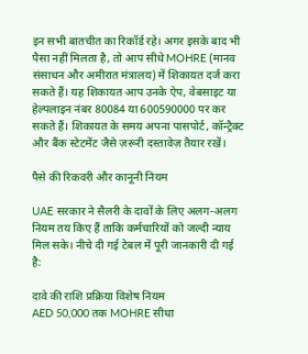इन सभी बातचीत का रिकॉर्ड रहे। अगर इसके बाद भी पैसा नहीं मिलता है, तो आप सीधे MOHRE (मानव संसाधन और अमीरात मंत्रालय) में शिकायत दर्ज करा सकते हैं। यह शिकायत आप उनके ऐप, वेबसाइट या हेल्पलाइन नंबर 80084 या 600590000 पर कर सकते हैं। शिकायत के समय अपना पासपोर्ट, कॉन्ट्रैक्ट और बैंक स्टेटमेंट जैसे ज़रूरी दस्तावेज़ तैयार रखें।

पैसे की रिकवरी और कानूनी नियम

UAE सरकार ने सैलरी के दावों के लिए अलग-अलग नियम तय किए हैं ताकि कर्मचारियों को जल्दी न्याय मिल सके। नीचे दी गई टेबल में पूरी जानकारी दी गई है:

दावे की राशि प्रक्रिया विशेष नियम
AED 50,000 तक MOHRE सीधा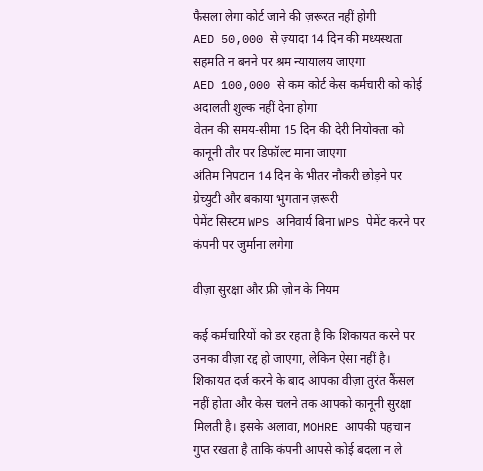फैसला लेगा कोर्ट जाने की ज़रूरत नहीं होगी
AED 50,000 से ज़्यादा 14 दिन की मध्यस्थता सहमति न बनने पर श्रम न्यायालय जाएगा
AED 100,000 से कम कोर्ट केस कर्मचारी को कोई अदालती शुल्क नहीं देना होगा
वेतन की समय-सीमा 15 दिन की देरी नियोक्ता को कानूनी तौर पर डिफॉल्ट माना जाएगा
अंतिम निपटान 14 दिन के भीतर नौकरी छोड़ने पर ग्रेच्युटी और बकाया भुगतान ज़रूरी
पेमेंट सिस्टम WPS अनिवार्य बिना WPS पेमेंट करने पर कंपनी पर जुर्माना लगेगा

वीज़ा सुरक्षा और फ्री ज़ोन के नियम

कई कर्मचारियों को डर रहता है कि शिकायत करने पर उनका वीज़ा रद्द हो जाएगा, लेकिन ऐसा नहीं है। शिकायत दर्ज करने के बाद आपका वीज़ा तुरंत कैंसल नहीं होता और केस चलने तक आपको कानूनी सुरक्षा मिलती है। इसके अलावा, MOHRE आपकी पहचान गुप्त रखता है ताकि कंपनी आपसे कोई बदला न ले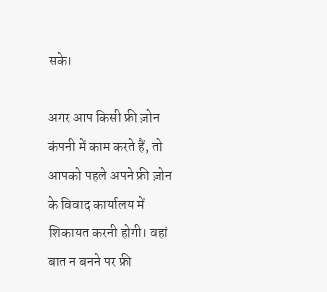सके।

अगर आप किसी फ्री ज़ोन कंपनी में काम करते हैं, तो आपको पहले अपने फ्री ज़ोन के विवाद कार्यालय में शिकायत करनी होगी। वहां बात न बनने पर फ्री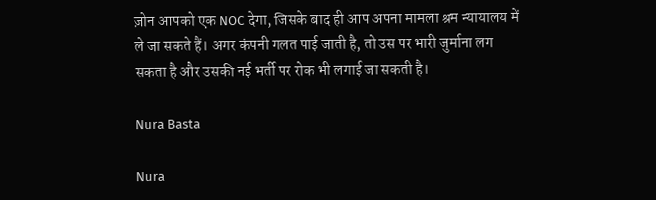ज़ोन आपको एक NOC देगा, जिसके बाद ही आप अपना मामला श्रम न्यायालय में ले जा सकते हैं। अगर कंपनी गलत पाई जाती है, तो उस पर भारी जुर्माना लग सकता है और उसकी नई भर्ती पर रोक भी लगाई जा सकती है।

Nura Basta

Nura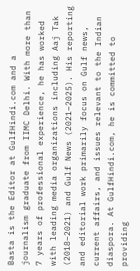Basta is the Editor at GulfHindi.com and a journalism graduate from IIMC Delhi. With more than 7 years of professional experience, he has worked with leading media organizations including Aaj Tak (2018–2021) and Gulf News (2021–2025). His reporting and editorial work primarily focus on Gulf news, current affairs, and issues relevant to the Indian diaspora. At GulfHindi.com, he is committed to providing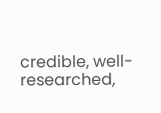credible, well-researched,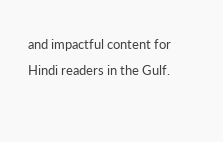and impactful content for Hindi readers in the Gulf.